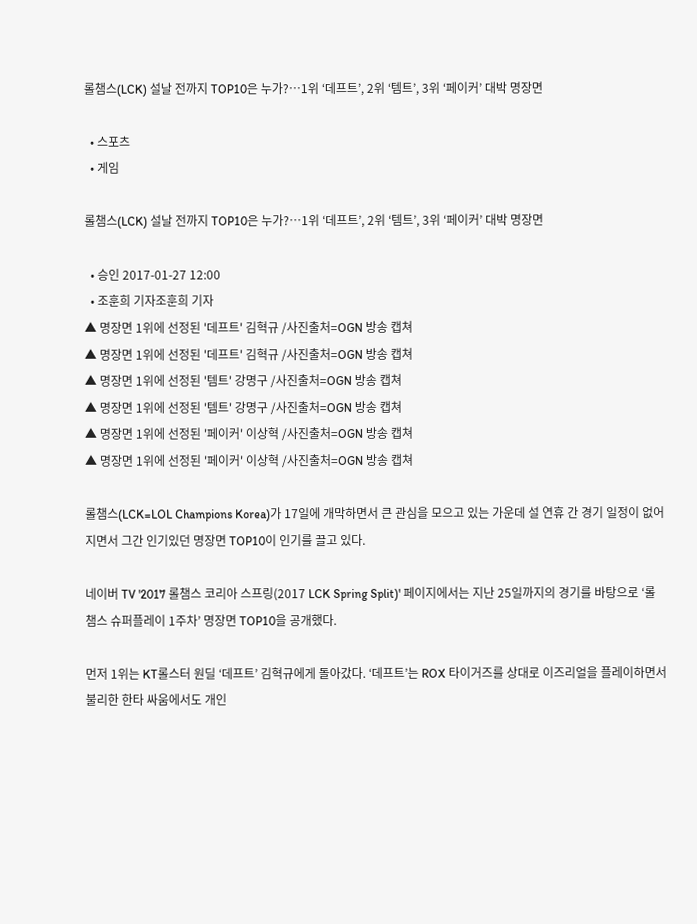롤챔스(LCK) 설날 전까지 TOP10은 누가?…1위 ‘데프트’, 2위 ‘템트’, 3위 ‘페이커’ 대박 명장면

  • 스포츠
  • 게임

롤챔스(LCK) 설날 전까지 TOP10은 누가?…1위 ‘데프트’, 2위 ‘템트’, 3위 ‘페이커’ 대박 명장면

  • 승인 2017-01-27 12:00
  • 조훈희 기자조훈희 기자
▲ 명장면 1위에 선정된 '데프트' 김혁규 /사진출처=OGN 방송 캡쳐
▲ 명장면 1위에 선정된 '데프트' 김혁규 /사진출처=OGN 방송 캡쳐
▲ 명장면 1위에 선정된 '템트' 강명구 /사진출처=OGN 방송 캡쳐
▲ 명장면 1위에 선정된 '템트' 강명구 /사진출처=OGN 방송 캡쳐
▲ 명장면 1위에 선정된 '페이커' 이상혁 /사진출처=OGN 방송 캡쳐
▲ 명장면 1위에 선정된 '페이커' 이상혁 /사진출처=OGN 방송 캡쳐

롤챔스(LCK=LOL Champions Korea)가 17일에 개막하면서 큰 관심을 모으고 있는 가운데 설 연휴 간 경기 일정이 없어지면서 그간 인기있던 명장면 TOP10이 인기를 끌고 있다.

네이버 TV '2017 롤챔스 코리아 스프링(2017 LCK Spring Split)' 페이지에서는 지난 25일까지의 경기를 바탕으로 ‘롤챔스 슈퍼플레이 1주차’ 명장면 TOP10을 공개했다.

먼저 1위는 KT롤스터 원딜 ‘데프트’ 김혁규에게 돌아갔다. ‘데프트’는 ROX 타이거즈를 상대로 이즈리얼을 플레이하면서 불리한 한타 싸움에서도 개인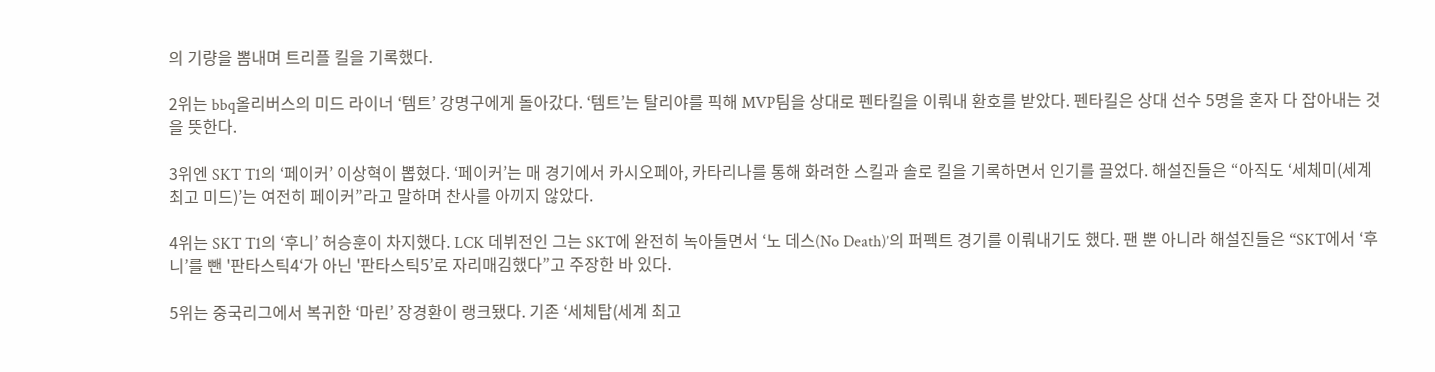의 기량을 뽐내며 트리플 킬을 기록했다.

2위는 bbq올리버스의 미드 라이너 ‘템트’ 강명구에게 돌아갔다. ‘템트’는 탈리야를 픽해 MVP팀을 상대로 펜타킬을 이뤄내 환호를 받았다. 펜타킬은 상대 선수 5명을 혼자 다 잡아내는 것을 뜻한다.

3위엔 SKT T1의 ‘페이커’ 이상혁이 뽑혔다. ‘페이커’는 매 경기에서 카시오페아, 카타리나를 통해 화려한 스킬과 솔로 킬을 기록하면서 인기를 끌었다. 해설진들은 “아직도 ‘세체미(세계 최고 미드)’는 여전히 페이커”라고 말하며 찬사를 아끼지 않았다.

4위는 SKT T1의 ‘후니’ 허승훈이 차지했다. LCK 데뷔전인 그는 SKT에 완전히 녹아들면서 ‘노 데스(No Death)’의 퍼펙트 경기를 이뤄내기도 했다. 팬 뿐 아니라 해설진들은 “SKT에서 ‘후니’를 뺀 '판타스틱4‘가 아닌 '판타스틱5’로 자리매김했다”고 주장한 바 있다.

5위는 중국리그에서 복귀한 ‘마린’ 장경환이 랭크됐다. 기존 ‘세체탑(세계 최고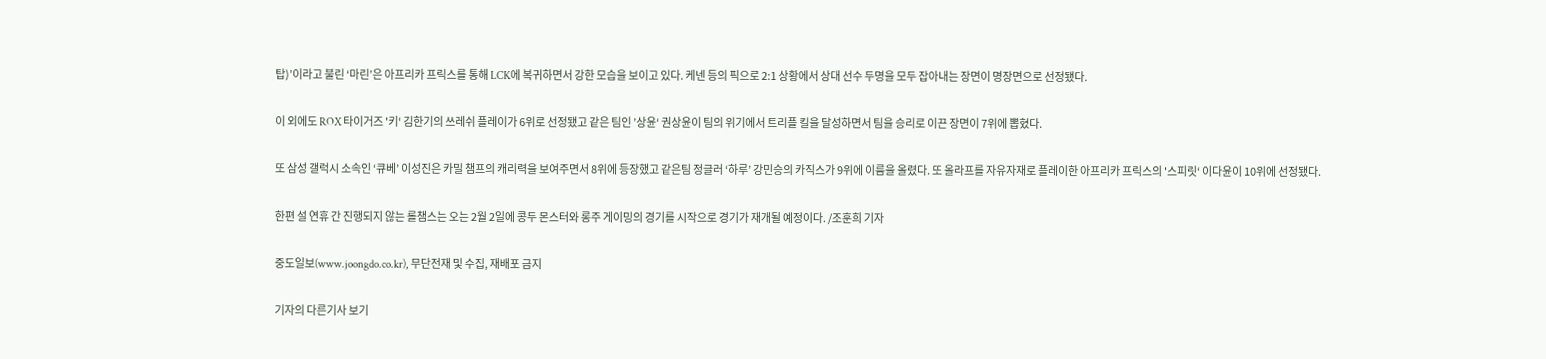탑)’이라고 불린 ‘마린’은 아프리카 프릭스를 통해 LCK에 복귀하면서 강한 모습을 보이고 있다. 케넨 등의 픽으로 2:1 상황에서 상대 선수 두명을 모두 잡아내는 장면이 명장면으로 선정됐다.

이 외에도 ROX 타이거즈 '키‘ 김한기의 쓰레쉬 플레이가 6위로 선정됐고 같은 팀인 ’상윤‘ 권상윤이 팀의 위기에서 트리플 킬을 달성하면서 팀을 승리로 이끈 장면이 7위에 뽑혔다.

또 삼성 갤럭시 소속인 ‘큐베’ 이성진은 카밀 챔프의 캐리력을 보여주면서 8위에 등장했고 같은팀 정글러 ‘하루’ 강민승의 카직스가 9위에 이름을 올렸다. 또 올라프를 자유자재로 플레이한 아프리카 프릭스의 '스피릿‘ 이다윤이 10위에 선정됐다.

한편 설 연휴 간 진행되지 않는 롤챔스는 오는 2월 2일에 콩두 몬스터와 롱주 게이밍의 경기를 시작으로 경기가 재개될 예정이다. /조훈희 기자

중도일보(www.joongdo.co.kr), 무단전재 및 수집, 재배포 금지

기자의 다른기사 보기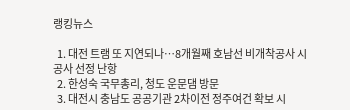랭킹뉴스

  1. 대전 트램 또 지연되나…8개월째 호남선 비개착공사 시공사 선정 난항
  2. 한성숙 국무총리, 청도 운문댐 방문
  3. 대전시 충남도 공공기관 2차이전 정주여건 확보 시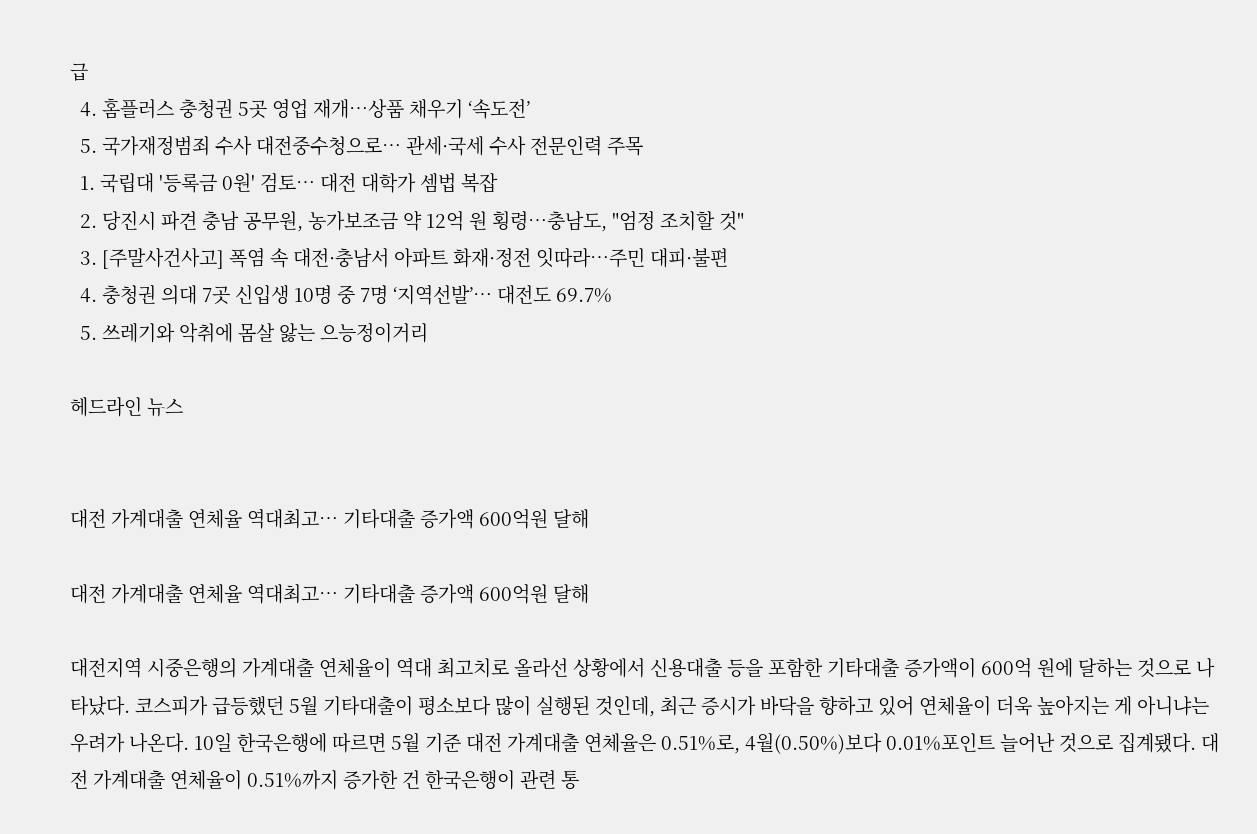급
  4. 홈플러스 충청권 5곳 영업 재개…상품 채우기 ‘속도전’
  5. 국가재정범죄 수사 대전중수청으로… 관세·국세 수사 전문인력 주목
  1. 국립대 '등록금 0원' 검토… 대전 대학가 셈법 복잡
  2. 당진시 파견 충남 공무원, 농가보조금 약 12억 원 횡령…충남도, "엄정 조치할 것"
  3. [주말사건사고] 폭염 속 대전·충남서 아파트 화재·정전 잇따라…주민 대피·불편
  4. 충청권 의대 7곳 신입생 10명 중 7명 ‘지역선발’… 대전도 69.7%
  5. 쓰레기와 악취에 몸살 앓는 으능정이거리

헤드라인 뉴스


대전 가계대출 연체율 역대최고… 기타대출 증가액 600억원 달해

대전 가계대출 연체율 역대최고… 기타대출 증가액 600억원 달해

대전지역 시중은행의 가계대출 연체율이 역대 최고치로 올라선 상황에서 신용대출 등을 포함한 기타대출 증가액이 600억 원에 달하는 것으로 나타났다. 코스피가 급등했던 5월 기타대출이 평소보다 많이 실행된 것인데, 최근 증시가 바닥을 향하고 있어 연체율이 더욱 높아지는 게 아니냐는 우려가 나온다. 10일 한국은행에 따르면 5월 기준 대전 가계대출 연체율은 0.51%로, 4월(0.50%)보다 0.01%포인트 늘어난 것으로 집계됐다. 대전 가계대출 연체율이 0.51%까지 증가한 건 한국은행이 관련 통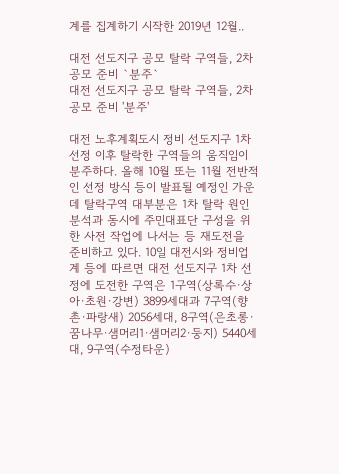계를 집계하기 시작한 2019년 12월..

대전 선도지구 공모 탈락 구역들, 2차 공모 준비 `분주`
대전 선도지구 공모 탈락 구역들, 2차 공모 준비 '분주'

대전 노후계획도시 정비 선도지구 1차 선정 이후 탈락한 구역들의 움직임이 분주하다. 올해 10월 또는 11월 전반적인 선정 방식 등이 발표될 예정인 가운데 탈락구역 대부분은 1차 탈락 원인 분석과 동시에 주민대표단 구성을 위한 사전 작업에 나서는 등 재도전을 준비하고 있다. 10일 대전시와 정비업계 등에 따르면 대전 선도지구 1차 선정에 도전한 구역은 1구역(상록수·상아·초원·강변) 3899세대과 7구역(향촌·파랑새) 2056세대, 8구역(은초롱·꿈나무·샘머리1·샘머리2·둥지) 5440세대, 9구역(수정타운)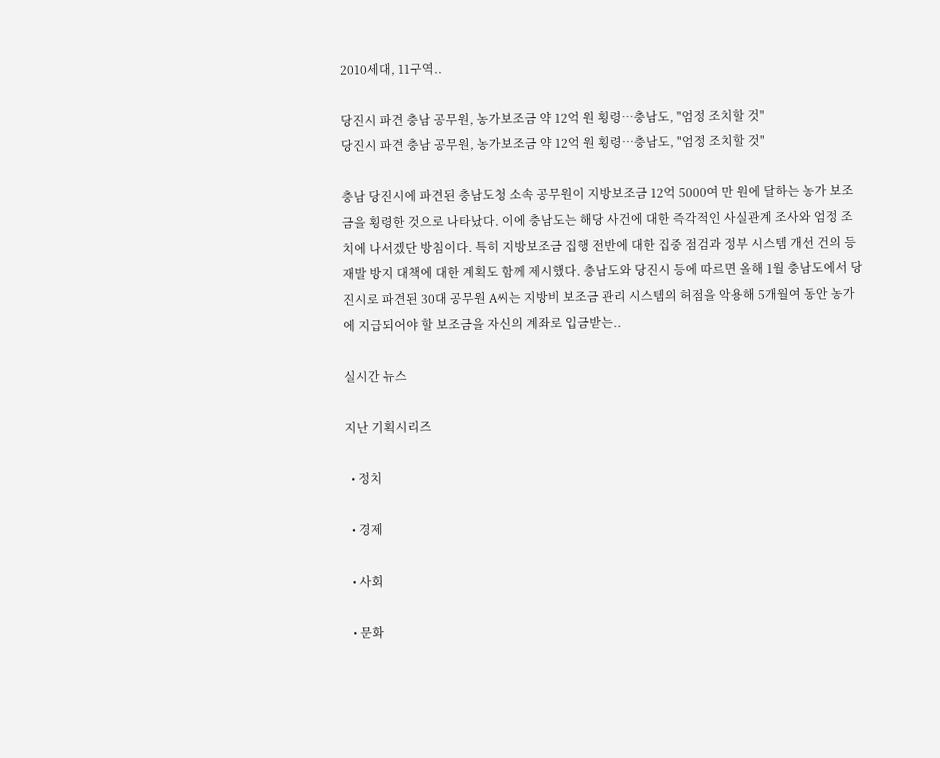2010세대, 11구역..

당진시 파견 충남 공무원, 농가보조금 약 12억 원 횡령…충남도, "엄정 조치할 것"
당진시 파견 충남 공무원, 농가보조금 약 12억 원 횡령…충남도, "엄정 조치할 것"

충남 당진시에 파견된 충남도청 소속 공무원이 지방보조금 12억 5000여 만 원에 달하는 농가 보조금을 횡령한 것으로 나타났다. 이에 충남도는 해당 사건에 대한 즉각적인 사실관계 조사와 엄정 조치에 나서겠단 방침이다. 특히 지방보조금 집행 전반에 대한 집중 점검과 정부 시스템 개선 건의 등 재발 방지 대책에 대한 계획도 함께 제시했다. 충남도와 당진시 등에 따르면 올해 1월 충남도에서 당진시로 파견된 30대 공무원 A씨는 지방비 보조금 관리 시스템의 허점을 악용해 5개월여 동안 농가에 지급되어야 할 보조금을 자신의 계좌로 입금받는..

실시간 뉴스

지난 기획시리즈

  • 정치

  • 경제

  • 사회

  • 문화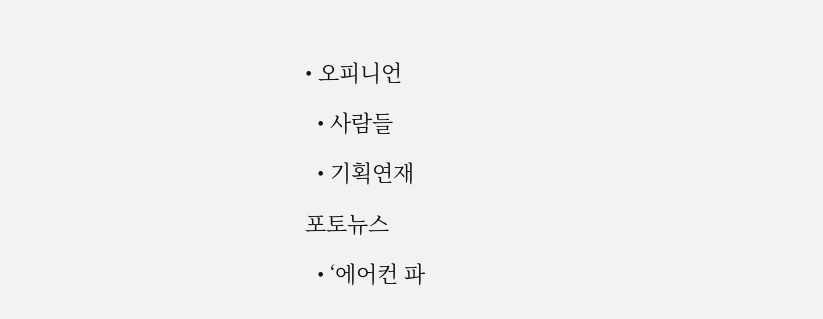• 오피니언

  • 사람들

  • 기획연재

포토뉴스

  • ‘에어컨 파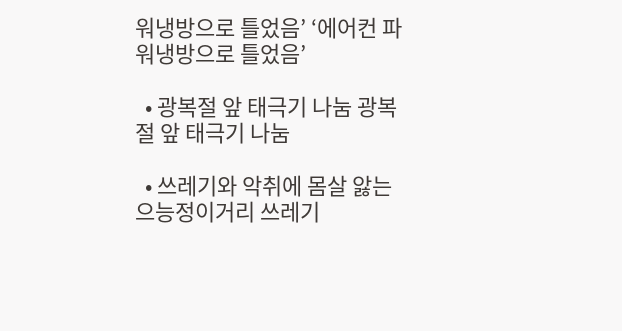워냉방으로 틀었음’ ‘에어컨 파워냉방으로 틀었음’

  • 광복절 앞 태극기 나눔 광복절 앞 태극기 나눔

  • 쓰레기와 악취에 몸살 앓는 으능정이거리 쓰레기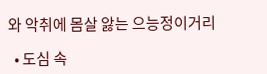와 악취에 몸살 앓는 으능정이거리

  • 도심 속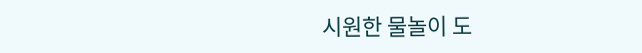시원한 물놀이 도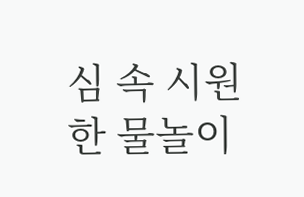심 속 시원한 물놀이